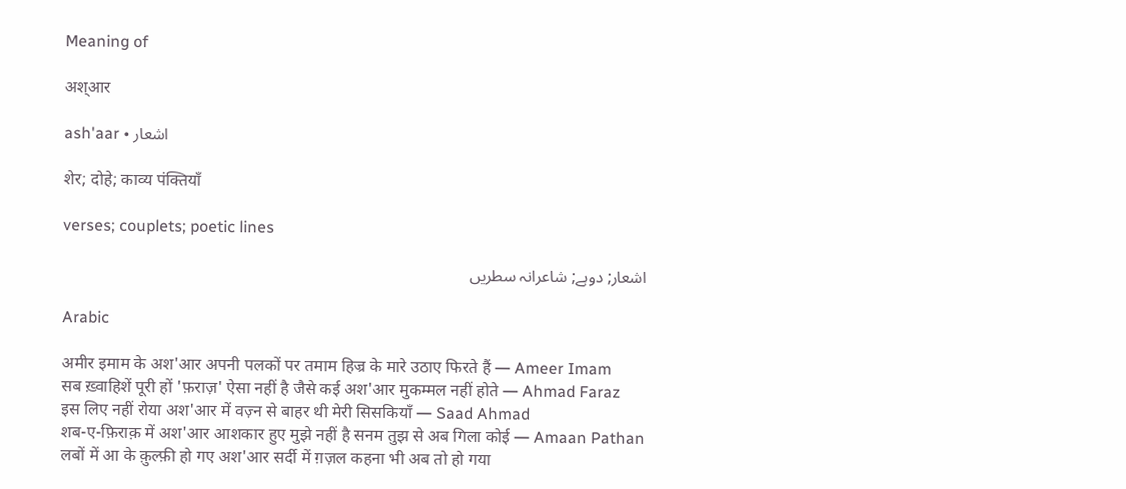Meaning of

अश्आर

ash'aar • اشعار

शेर; दोहे; काव्य पंक्तियाँ

verses; couplets; poetic lines

اشعار; دوہے; شاعرانہ سطریں

Arabic

अमीर इमाम के अश'आर अपनी पलकों पर तमाम हिज्र के मारे उठाए फिरते हैं — Ameer Imam
सब ख़्वाहिशें पूरी हों 'फ़राज़' ऐसा नहीं है जैसे कई अश'आर मुकम्मल नहीं होते — Ahmad Faraz
इस लिए नहीं रोया अश'आर में वज़्न से बाहर थी मेरी सिसकियाँ — Saad Ahmad
शब-ए-फ़िराक़ में अश'आर आशकार हुए मुझे नहीं है सनम तुझ से अब गिला कोई — Amaan Pathan
लबों में आ के क़ुल्फ़ी हो गए अश'आर सर्दी में ग़ज़ल कहना भी अब तो हो गया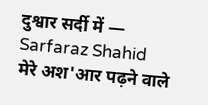दुश्वार सर्दी में — Sarfaraz Shahid
मेरे अश'आर पढ़ने वाले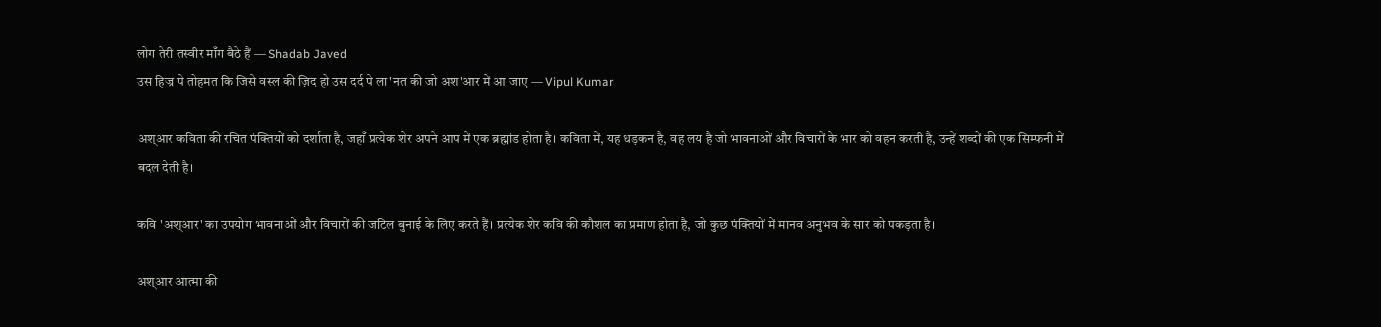लोग तेरी तस्वीर माँग बैठे हैं — Shadab Javed
उस हिज्र पे तोहमत कि जिसे वस्ल की ज़िद हो उस दर्द पे ला'नत की जो अश'आर में आ जाए — Vipul Kumar

अश्आर कविता की रचित पंक्तियों को दर्शाता है, जहाँ प्रत्येक शेर अपने आप में एक ब्रह्मांड होता है। कविता में, यह धड़कन है, वह लय है जो भावनाओं और विचारों के भार को वहन करती है, उन्हें शब्दों की एक सिम्फनी में बदल देती है।

कवि 'अश्आर' का उपयोग भावनाओं और विचारों की जटिल बुनाई के लिए करते हैं। प्रत्येक शेर कवि की कौशल का प्रमाण होता है, जो कुछ पंक्तियों में मानव अनुभव के सार को पकड़ता है।

अश्आर आत्मा की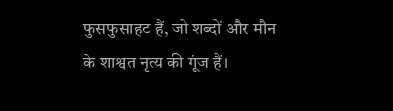फुसफुसाहट हैं, जो शब्दों और मौन के शाश्वत नृत्य की गूंज हैं।